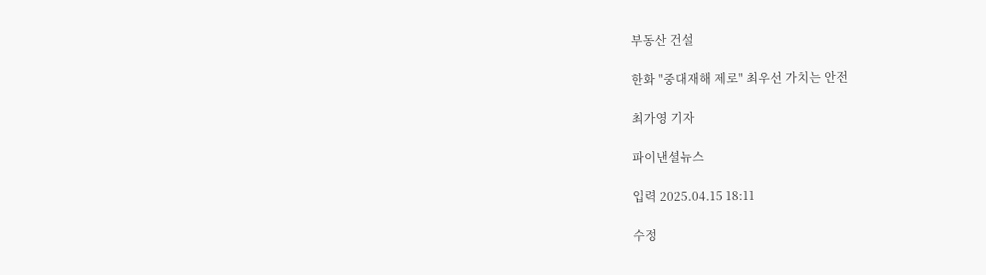부동산 건설

한화 "중대재해 제로" 최우선 가치는 안전

최가영 기자

파이낸셜뉴스

입력 2025.04.15 18:11

수정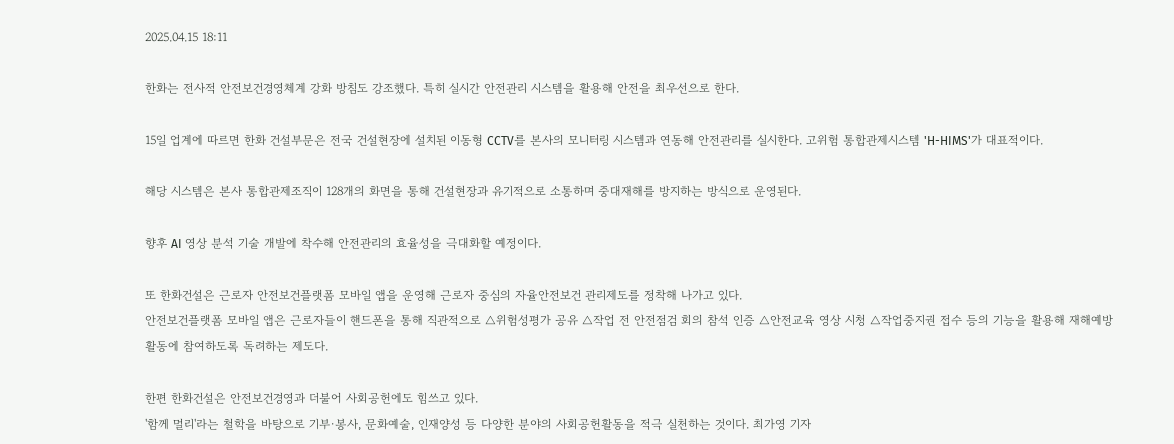2025.04.15 18:11

한화는 전사적 안전보건경영체계 강화 방침도 강조했다. 특히 실시간 안전관리 시스템을 활용해 안전을 최우선으로 한다.

15일 업계에 따르면 한화 건설부문은 전국 건설현장에 설치된 이동형 CCTV를 본사의 모니터링 시스템과 연동해 안전관리를 실시한다. 고위험 통합관제시스템 'H-HIMS'가 대표적이다.

해당 시스템은 본사 통합관제조직이 128개의 화면을 통해 건설현장과 유기적으로 소통하며 중대재해를 방지하는 방식으로 운영된다.

향후 AI 영상 분석 기술 개발에 착수해 안전관리의 효율성을 극대화할 예정이다.

또 한화건설은 근로자 안전보건플랫폼 모바일 앱을 운영해 근로자 중심의 자율안전보건 관리제도를 정착해 나가고 있다.
안전보건플랫폼 모바일 앱은 근로자들이 핸드폰을 통해 직관적으로 △위험성평가 공유 △작업 전 안전점검 회의 참석 인증 △안전교육 영상 시청 △작업중지권 접수 등의 기능을 활용해 재해예방활동에 참여하도록 독려하는 제도다.

한편 한화건설은 안전보건경영과 더불어 사회공헌에도 힘쓰고 있다.
'함께 멀리'라는 철학을 바탕으로 기부·봉사, 문화예술, 인재양성 등 다양한 분야의 사회공헌활동을 적극 실천하는 것이다. 최가영 기자